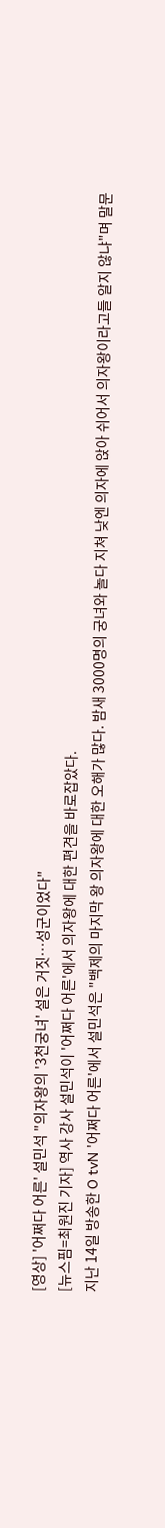[영상] '어쩌다 어른' 설민석 "의자왕의 '3천궁녀' 설은 거짓…성군이었다"
[뉴스핌=최원진 기자] 역사 강사 설민석이 '어쩌다 어른'에서 의자왕에 대한 편견을 바로잡았다.
지난 14일 방송한 O tvN '어쩌다 어른'에서 설민석은 "백제의 마지막 왕 의자왕에 대한 오해가 많다. 밤새 3000명의 궁녀와 놀다 지쳐 낮엔 의자에 앉아 쉬어서 의자왕이라고들 알지 않냐"며 말문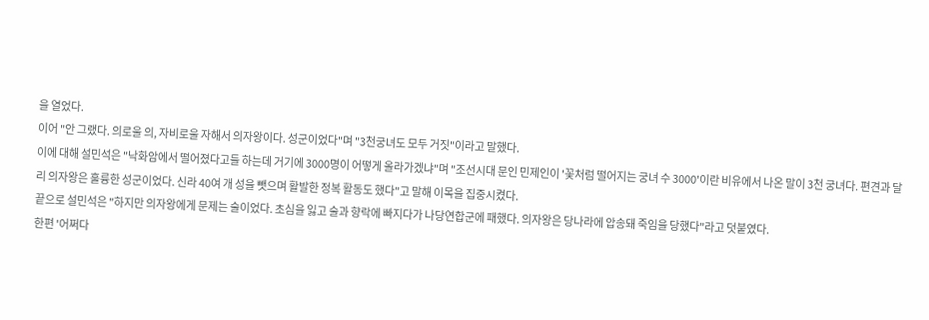을 열었다.
이어 "안 그랬다. 의로울 의, 자비로울 자해서 의자왕이다. 성군이었다"며 "3천궁녀도 모두 거짓"이라고 말했다.
이에 대해 설민석은 "낙화암에서 떨어졌다고들 하는데 거기에 3000명이 어떻게 올라가겠냐"며 "조선시대 문인 민제인이 '꽃처럼 떨어지는 궁녀 수 3000'이란 비유에서 나온 말이 3천 궁녀다. 편견과 달리 의자왕은 훌륭한 성군이었다. 신라 40여 개 성을 뺏으며 활발한 정복 활동도 했다"고 말해 이목을 집중시켰다.
끝으로 설민석은 "하지만 의자왕에게 문제는 술이었다. 초심을 잃고 술과 향락에 빠지다가 나당연합군에 패했다. 의자왕은 당나라에 압송돼 죽임을 당했다"라고 덧붙였다.
한편 '어쩌다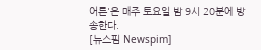어른'은 매주 토요일 밤 9시 20분에 방송한다.
[뉴스핌 Newspim]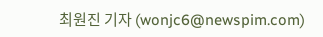최원진 기자 (wonjc6@newspim.com)